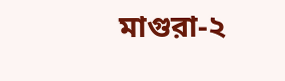মাগুরা-২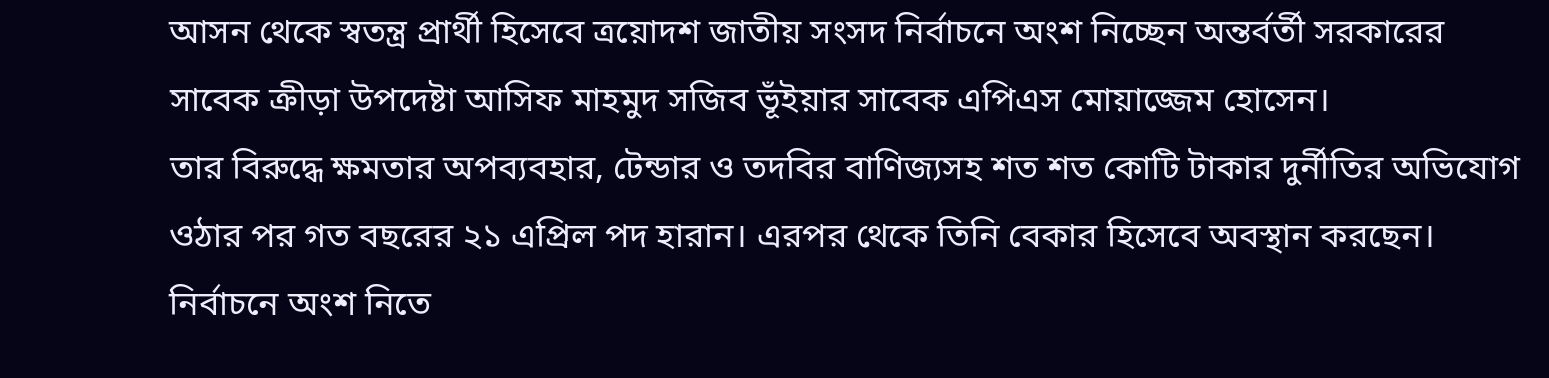আসন থেকে স্বতন্ত্র প্রার্থী হিসেবে ত্রয়োদশ জাতীয় সংসদ নির্বাচনে অংশ নিচ্ছেন অন্তর্বর্তী সরকারের সাবেক ক্রীড়া উপদেষ্টা আসিফ মাহমুদ সজিব ভূঁইয়ার সাবেক এপিএস মোয়াজ্জেম হোসেন।
তার বিরুদ্ধে ক্ষমতার অপব্যবহার, টেন্ডার ও তদবির বাণিজ্যসহ শত শত কোটি টাকার দুর্নীতির অভিযোগ ওঠার পর গত বছরের ২১ এপ্রিল পদ হারান। এরপর থেকে তিনি বেকার হিসেবে অবস্থান করছেন।
নির্বাচনে অংশ নিতে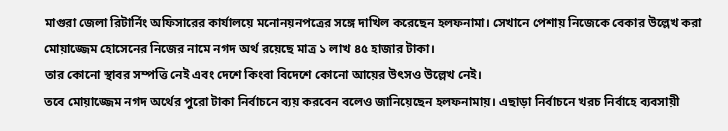মাগুরা জেলা রিটার্নিং অফিসারের কার্যালয়ে মনোনয়নপত্রের সঙ্গে দাখিল করেছেন হলফনামা। সেখানে পেশায় নিজেকে বেকার উল্লেখ করা মোয়াজ্জেম হোসেনের নিজের নামে নগদ অর্থ রয়েছে মাত্র ১ লাখ ৪৫ হাজার টাকা।
তার কোনো স্থাবর সম্পত্তি নেই এবং দেশে কিংবা বিদেশে কোনো আয়ের উৎসও উল্লেখ নেই।
তবে মোয়াজ্জেম নগদ অর্থের পুরো টাকা নির্বাচনে ব্যয় করবেন বলেও জানিয়েছেন হলফনামায়। এছাড়া নির্বাচনে খরচ নির্বাহে ব্যবসায়ী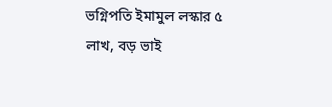ভগ্নিপতি ইমামুল লস্কার ৫ লাখ, বড় ভাই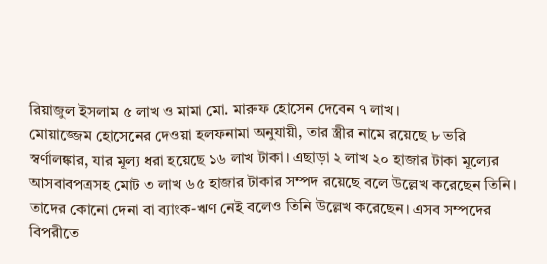রিয়াজুল ইসলাম ৫ লাখ ও মামা মো. মারুফ হোসেন দেবেন ৭ লাখ।
মোয়াজ্জেম হোসেনের দেওয়া হলফনামা অনুযায়ী, তার স্ত্রীর নামে রয়েছে ৮ ভরি স্বর্ণালঙ্কার, যার মূল্য ধরা হয়েছে ১৬ লাখ টাকা। এছাড়া ২ লাখ ২০ হাজার টাকা মূল্যের আসবাবপত্রসহ মোট ৩ লাখ ৬৫ হাজার টাকার সম্পদ রয়েছে বলে উল্লেখ করেছেন তিনি।
তাদের কোনো দেনা বা ব্যাংক-ঋণ নেই বলেও তিনি উল্লেখ করেছেন। এসব সম্পদের বিপরীতে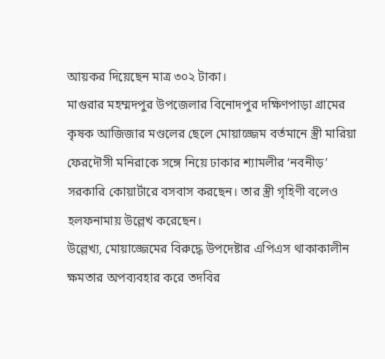আয়কর দিয়েছেন মাত্র ৩০২ টাকা।
মাগুরার মহম্মদপুর উপজেলার বিনোদপুর দক্ষিণপাড়া গ্রামের কৃষক আজিজার মণ্ডলের ছেলে মোয়াজ্জেম বর্তমানে স্ত্রী মারিয়া ফেরদৌসী মনিরাকে সঙ্গে নিয়ে ঢাকার শ্যামলীর ‘নবনীড়’ সরকারি কোয়ার্টারে বসবাস করছেন। তার স্ত্রী গৃহিণী বলেও হলফনামায় উল্লেখ করেছেন।
উল্লেখ্য, মোয়াজ্জেমের বিরুদ্ধে উপদেষ্টার এপিএস থাকাকালীন ক্ষমতার অপব্যবহার করে তদবির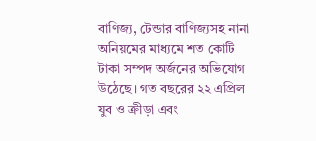বাণিজ্য, টেন্ডার বাণিজ্যসহ নানা অনিয়মের মাধ্যমে শত কোটি টাকা সম্পদ অর্জনের অভিযোগ উঠেছে। গত বছরের ২২ এপ্রিল যুব ও ক্রীড়া এবং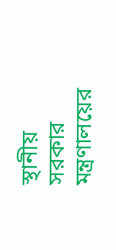স্থানীয় সরকার মন্ত্রণালয়ের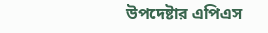উপদেষ্টার এপিএস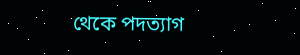থেকে পদত্যাগ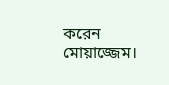করেন মোয়াজ্জেম।